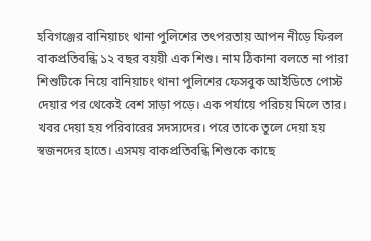হবিগঞ্জের বানিয়াচং থানা পুলিশের তৎপরতায় আপন নীড়ে ফিরল বাকপ্রতিবন্ধি ১২ বছর বয়য়ী এক শিশু। নাম ঠিকানা বলতে না পারা শিশুটিকে নিয়ে বানিয়াচং থানা পুলিশের ফেসবুক আইডিতে পোস্ট দেয়ার পর থেকেই বেশ সাড়া পড়ে। এক পর্যায়ে পরিচয় মিলে তার। খবর দেয়া হয় পরিবারের সদস্যদের। পরে তাকে তুলে দেয়া হয় স্বজনদের হাতে। এসময় বাকপ্রতিবন্ধি শিশুকে কাছে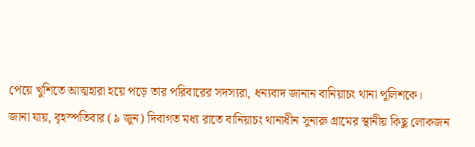পেয়ে খুশিতে আত্মহারা হয়ে পড়ে তার পরিবারের সদস্যরা, ধন্যবাদ জানান বানিয়াচং থানা পুলিশকে।
জানা যায়, বৃহস্পতিবার (৯ জুন) দিবাগত মধ্য রাতে বানিয়াচং থানাধীন সুনারু গ্রামের স্থানীয় কিছু লোকজন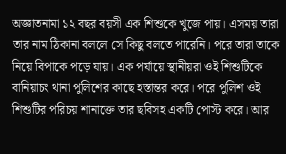অজ্ঞাতনামা ১২ বছর বয়সী এক শিশুকে খুজে পায়। এসময় তারা তার নাম ঠিকানা বললে সে কিছু বলতে পারেনি। পরে তারা তাকে নিয়ে বিপাকে পড়ে যায়। এক পর্যায়ে স্থানীয়রা ওই শিশুটিকে বানিয়াচং থানা পুলিশের কাছে হস্তান্তর করে। পরে পুলিশ ওই শিশুটির পরিচয় শানাক্তে তার ছবিসহ একটি পোস্ট করে। আর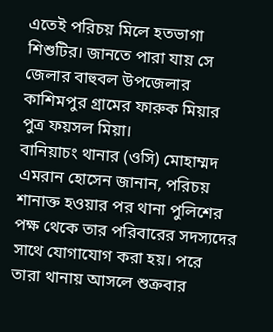এতেই পরিচয় মিলে হতভাগা শিশুটির। জানতে পারা যায় সে জেলার বাহুবল উপজেলার কাশিমপুর গ্রামের ফারুক মিয়ার পুত্র ফয়সল মিয়া।
বানিয়াচং থানার (ওসি) মোহাম্মদ এমরান হোসেন জানান, পরিচয় শানাক্ত হওয়ার পর থানা পুলিশের পক্ষ থেকে তার পরিবারের সদস্যদের সাথে যোগাযোগ করা হয়। পরে তারা থানায় আসলে শুক্রবার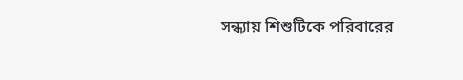সন্ধ্যায় শিশুটিকে পরিবারের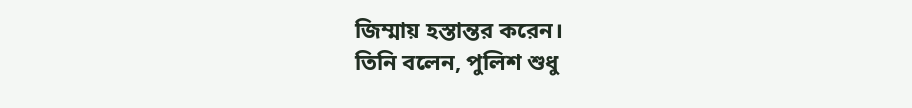জিম্মায় হস্তান্তর করেন।
তিনি বলেন, পুলিশ শুধু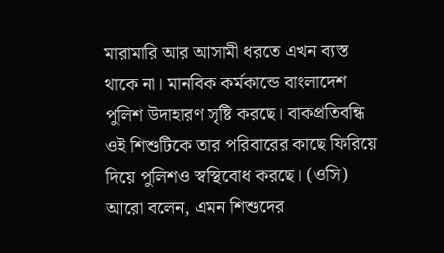মারামারি আর আসামী ধরতে এখন ব্যস্ত থাকে না। মানবিক কর্মকান্ডে বাংলাদেশ পুলিশ উদাহারণ সৃষ্টি করছে। বাকপ্রতিবন্ধি ওই শিশুটিকে তার পরিবারের কাছে ফিরিয়ে দিয়ে পুলিশও স্বস্থিবোধ করছে। (ওসি) আরো বলেন, এমন শিশুদের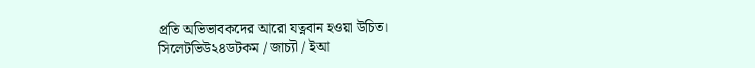প্রতি অভিভাবকদের আরো যত্নবান হওয়া উচিত।
সিলেটভিউ২৪ডটকম / জাচ্যৗ / ইআ